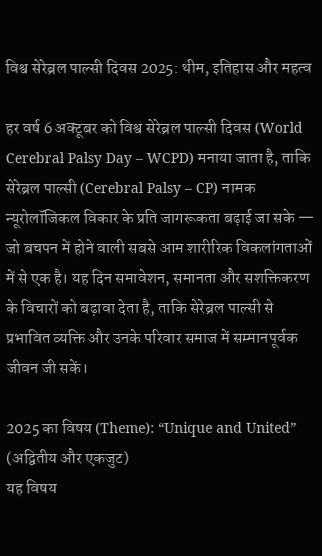विश्व सेरेब्रल पाल्सी दिवस 2025: थीम, इतिहास और महत्व

हर वर्ष 6 अक्टूबर को विश्व सेरेब्रल पाल्सी दिवस (World Cerebral Palsy Day – WCPD) मनाया जाता है, ताकि सेरेब्रल पाल्सी (Cerebral Palsy – CP) नामक न्यूरोलॉजिकल विकार के प्रति जागरूकता बढ़ाई जा सके — जो बचपन में होने वाली सबसे आम शारीरिक विकलांगताओं में से एक है। यह दिन समावेशन, समानता और सशक्तिकरण के विचारों को बढ़ावा देता है, ताकि सेरेब्रल पाल्सी से प्रभावित व्यक्ति और उनके परिवार समाज में सम्मानपूर्वक जीवन जी सकें।

2025 का विषय (Theme): “Unique and United” (अद्वितीय और एकजुट)
यह विषय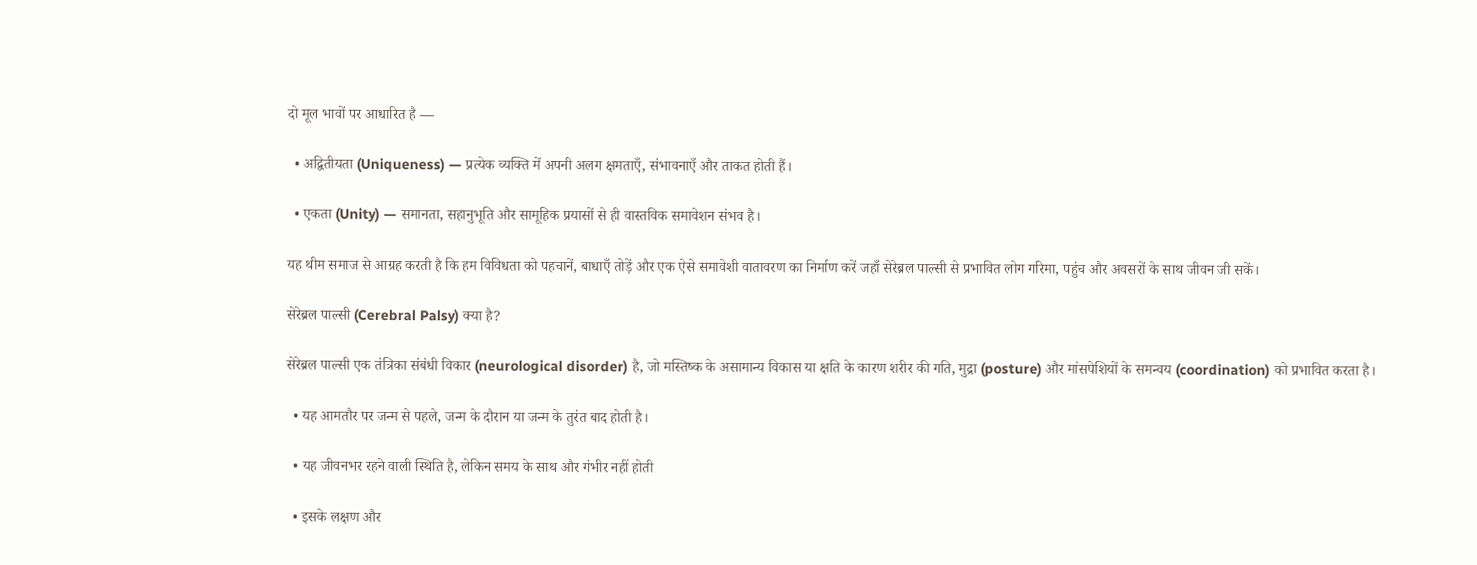दो मूल भावों पर आधारित है —

  • अद्वितीयता (Uniqueness) — प्रत्येक व्यक्ति में अपनी अलग क्षमताएँ, संभावनाएँ और ताकत होती हैं।

  • एकता (Unity) — समानता, सहानुभूति और सामूहिक प्रयासों से ही वास्तविक समावेशन संभव है।

यह थीम समाज से आग्रह करती है कि हम विविधता को पहचानें, बाधाएँ तोड़ें और एक ऐसे समावेशी वातावरण का निर्माण करें जहाँ सेरेब्रल पाल्सी से प्रभावित लोग गरिमा, पहुंच और अवसरों के साथ जीवन जी सकें।

सेरेब्रल पाल्सी (Cerebral Palsy) क्या है?

सेरेब्रल पाल्सी एक तंत्रिका संबंधी विकार (neurological disorder) है, जो मस्तिष्क के असामान्य विकास या क्षति के कारण शरीर की गति, मुद्रा (posture) और मांसपेशियों के समन्वय (coordination) को प्रभावित करता है।

  • यह आमतौर पर जन्म से पहले, जन्म के दौरान या जन्म के तुरंत बाद होती है।

  • यह जीवनभर रहने वाली स्थिति है, लेकिन समय के साथ और गंभीर नहीं होती

  • इसके लक्षण और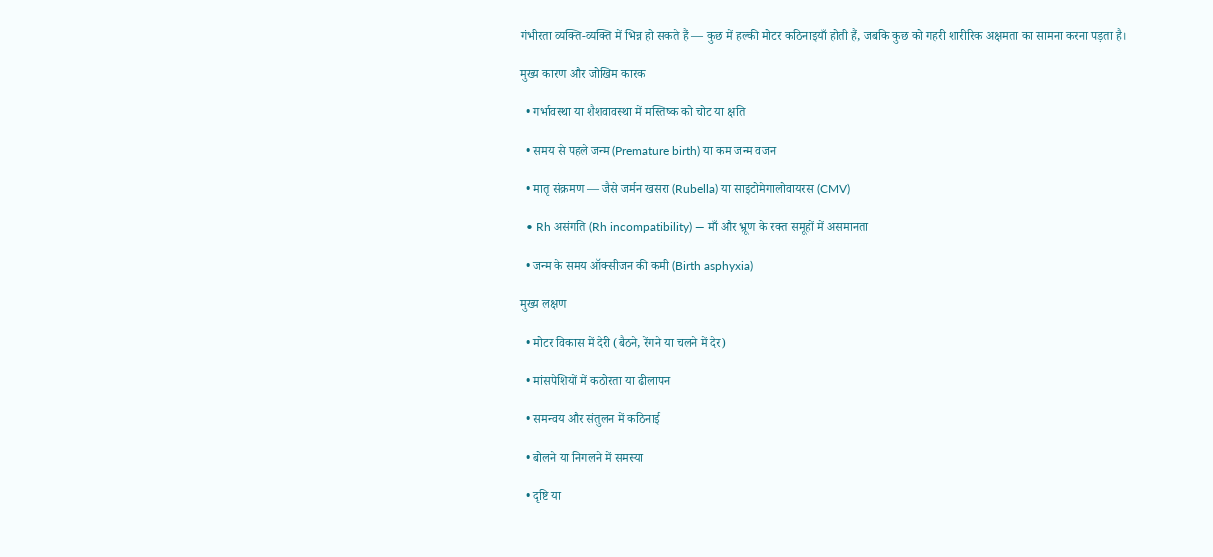गंभीरता व्यक्ति-व्यक्ति में भिन्न हो सकते हैं — कुछ में हल्की मोटर कठिनाइयाँ होती हैं, जबकि कुछ को गहरी शारीरिक अक्षमता का सामना करना पड़ता है।

मुख्य कारण और जोखिम कारक

  • गर्भावस्था या शैशवावस्था में मस्तिष्क को चोट या क्षति

  • समय से पहले जन्म (Premature birth) या कम जन्म वजन

  • मातृ संक्रमण — जैसे जर्मन खसरा (Rubella) या साइटोमेगालोवायरस (CMV)

  • Rh असंगति (Rh incompatibility) — माँ और भ्रूण के रक्त समूहों में असमानता

  • जन्म के समय ऑक्सीजन की कमी (Birth asphyxia)

मुख्य लक्षण

  • मोटर विकास में देरी (बैठने, रेंगने या चलने में देर)

  • मांसपेशियों में कठोरता या ढीलापन

  • समन्वय और संतुलन में कठिनाई

  • बोलने या निगलने में समस्या

  • दृष्टि या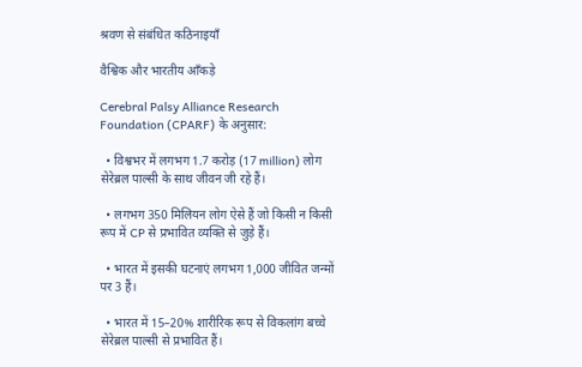श्रवण से संबंधित कठिनाइयाँ

वैश्विक और भारतीय आँकड़े

Cerebral Palsy Alliance Research Foundation (CPARF) के अनुसार:

  • विश्वभर में लगभग 1.7 करोड़ (17 million) लोग सेरेब्रल पाल्सी के साथ जीवन जी रहे हैं।

  • लगभग 350 मिलियन लोग ऐसे हैं जो किसी न किसी रूप में CP से प्रभावित व्यक्ति से जुड़े हैं।

  • भारत में इसकी घटनाएं लगभग 1,000 जीवित जन्मों पर 3 हैं।

  • भारत में 15–20% शारीरिक रूप से विकलांग बच्चे सेरेब्रल पाल्सी से प्रभावित हैं।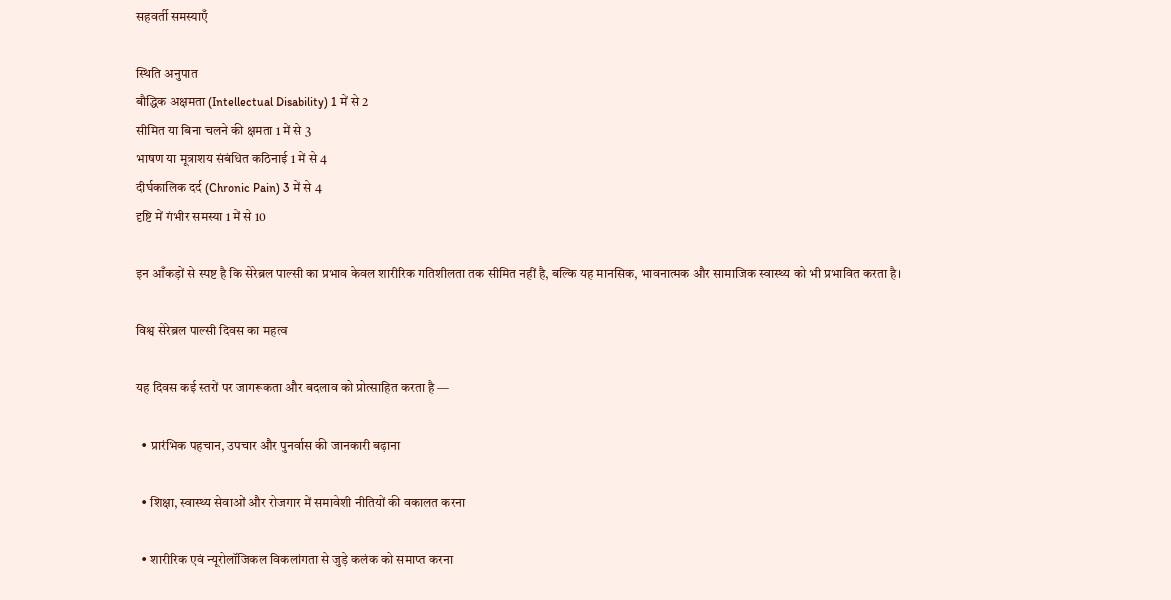सहवर्ती समस्याएँ

स्थिति अनुपात
बौद्धिक अक्षमता (Intellectual Disability) 1 में से 2
सीमित या बिना चलने की क्षमता 1 में से 3
भाषण या मूत्राशय संबंधित कठिनाई 1 में से 4
दीर्घकालिक दर्द (Chronic Pain) 3 में से 4
दृष्टि में गंभीर समस्या 1 में से 10

इन आँकड़ों से स्पष्ट है कि सेरेब्रल पाल्सी का प्रभाव केवल शारीरिक गतिशीलता तक सीमित नहीं है, बल्कि यह मानसिक, भावनात्मक और सामाजिक स्वास्थ्य को भी प्रभावित करता है।

विश्व सेरेब्रल पाल्सी दिवस का महत्व

यह दिवस कई स्तरों पर जागरूकता और बदलाव को प्रोत्साहित करता है —

  • प्रारंभिक पहचान, उपचार और पुनर्वास की जानकारी बढ़ाना

  • शिक्षा, स्वास्थ्य सेवाओं और रोजगार में समावेशी नीतियों की वकालत करना

  • शारीरिक एवं न्यूरोलॉजिकल विकलांगता से जुड़े कलंक को समाप्त करना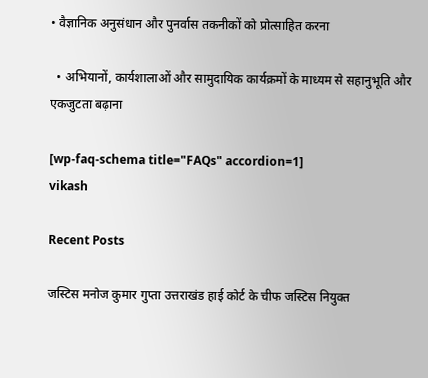• वैज्ञानिक अनुसंधान और पुनर्वास तकनीकों को प्रोत्साहित करना

  • अभियानों, कार्यशालाओं और सामुदायिक कार्यक्रमों के माध्यम से सहानुभूति और एकजुटता बढ़ाना

[wp-faq-schema title="FAQs" accordion=1]
vikash

Recent Posts

जस्टिस मनोज कुमार गुप्ता उत्तराखंड हाई कोर्ट के चीफ जस्टिस नियुक्त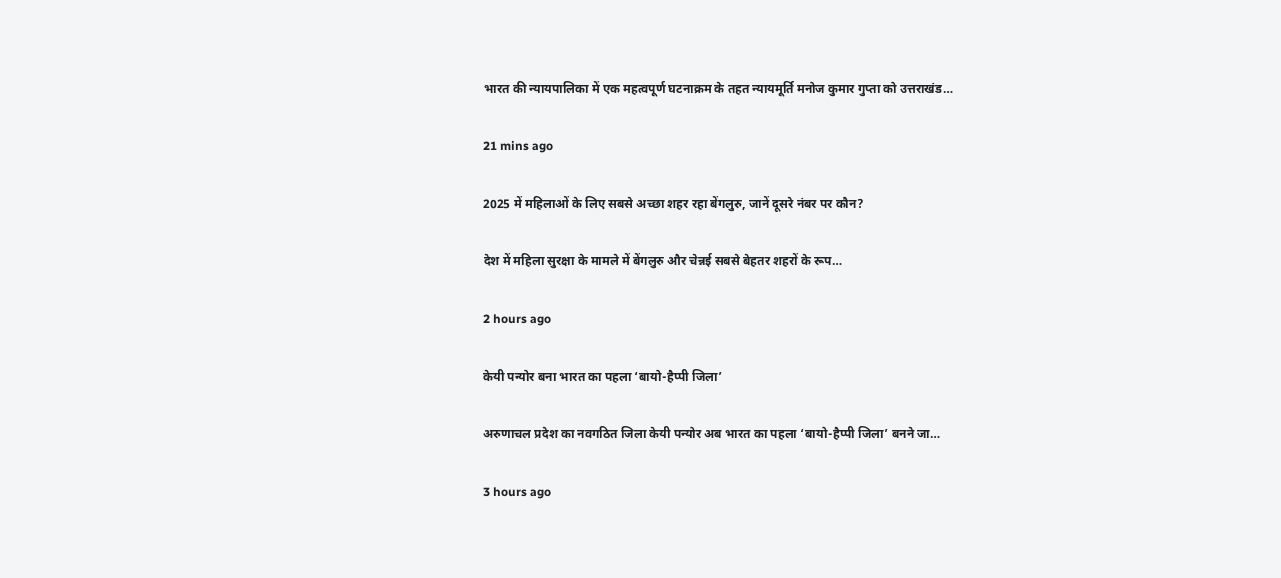भारत की न्यायपालिका में एक महत्वपूर्ण घटनाक्रम के तहत न्यायमूर्ति मनोज कुमार गुप्ता को उत्तराखंड…

21 mins ago

2025 में महिलाओं के लिए सबसे अच्छा शहर रहा बेंगलुरु, जानें दूसरे नंबर पर कौन?

देश में महिला सुरक्षा के मामले में बेंगलुरु और चेन्नई सबसे बेहतर शहरों के रूप…

2 hours ago

केयी पन्योर बना भारत का पहला ‘बायो-हैप्पी जिला’

अरुणाचल प्रदेश का नवगठित जिला केयी पन्योर अब भारत का पहला ‘बायो-हैप्पी जिला’ बनने जा…

3 hours ago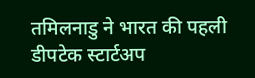तमिलनाडु ने भारत की पहली डीपटेक स्टार्टअप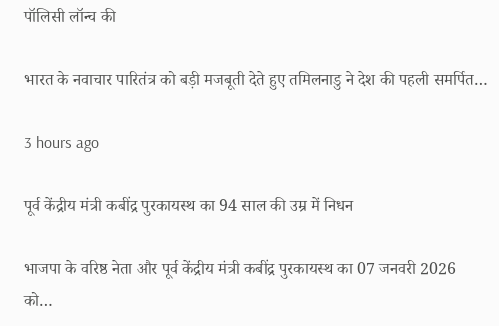पॉलिसी लॉन्च की

भारत के नवाचार पारितंत्र को बड़ी मजबूती देते हुए तमिलनाडु ने देश की पहली समर्पित…

3 hours ago

पूर्व केंद्रीय मंत्री कबींद्र पुरकायस्थ का 94 साल की उम्र में निधन

भाजपा के वरिष्ठ नेता और पूर्व केंद्रीय मंत्री कबींद्र पुरकायस्थ का 07 जनवरी 2026 को…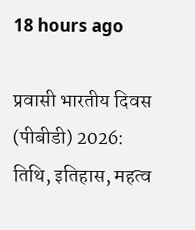18 hours ago

प्रवासी भारतीय दिवस (पीबीडी) 2026: तिथि, इतिहास, महत्व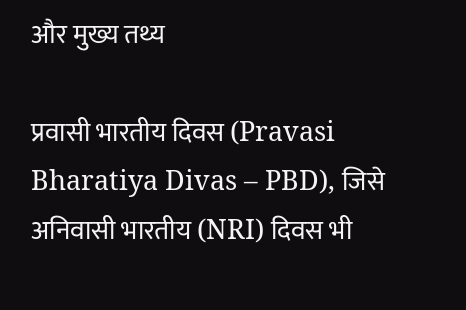और मुख्य तथ्य

प्रवासी भारतीय दिवस (Pravasi Bharatiya Divas – PBD), जिसे अनिवासी भारतीय (NRI) दिवस भी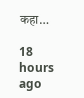कहा…

18 hours ago